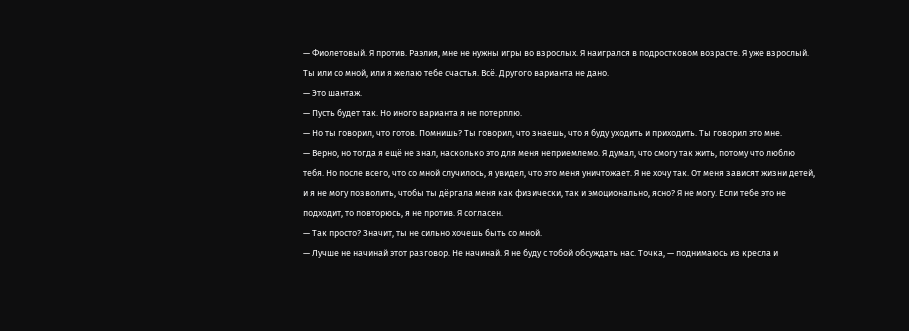— Фиолетовый. Я против. Раэлия, мне не нужны игры во взрослых. Я наигрался в подростковом возрасте. Я уже взрослый. Ты или со мной, или я желаю тебе счастья. Всё. Другого варианта не дано.
— Это шантаж.
— Пусть будет так. Но иного варианта я не потерплю.
— Но ты говорил, что готов. Помнишь? Ты говорил, что знаешь, что я буду уходить и приходить. Ты говорил это мне.
— Верно, но тогда я ещё не знал, насколько это для меня неприемлемо. Я думал, что смогу так жить, потому что люблю тебя. Но после всего, что со мной случилось, я увидел, что это меня уничтожает. Я не хочу так. От меня зависят жизни детей, и я не могу позволить, чтобы ты дёргала меня как физически, так и эмоционально, ясно? Я не могу. Если тебе это не подходит, то повторюсь, я не против. Я согласен.
— Так просто? Значит, ты не сильно хочешь быть со мной.
— Лучше не начинай этот разговор. Не начинай. Я не буду с тобой обсуждать нас. Точка, — поднимаюсь из кресла и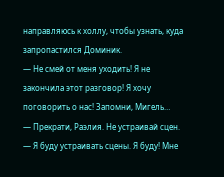направляюсь к холлу, чтобы узнать, куда запропастился Доминик.
— Не смей от меня уходить! Я не закончила этот разговор! Я хочу поговорить о нас! Запомни, Мигель…
— Прекрати, Раэлия. Не устраивай сцен.
— Я буду устраивать сцены. Я буду! Мне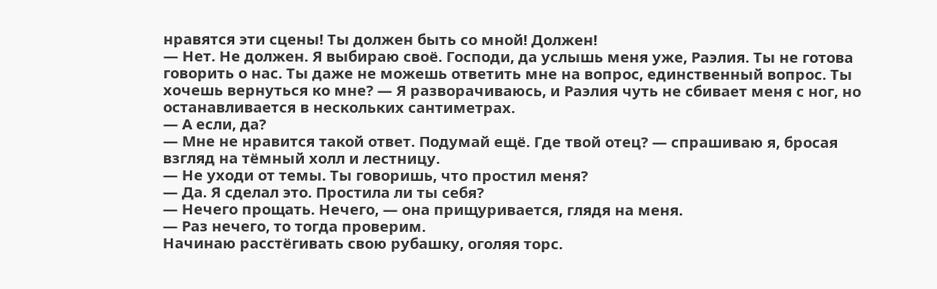нравятся эти сцены! Ты должен быть со мной! Должен!
— Нет. Не должен. Я выбираю своё. Господи, да услышь меня уже, Раэлия. Ты не готова говорить о нас. Ты даже не можешь ответить мне на вопрос, единственный вопрос. Ты хочешь вернуться ко мне? — Я разворачиваюсь, и Раэлия чуть не сбивает меня с ног, но останавливается в нескольких сантиметрах.
— А если, да?
— Мне не нравится такой ответ. Подумай ещё. Где твой отец? — спрашиваю я, бросая взгляд на тёмный холл и лестницу.
— Не уходи от темы. Ты говоришь, что простил меня?
— Да. Я сделал это. Простила ли ты себя?
— Нечего прощать. Нечего, — она прищуривается, глядя на меня.
— Раз нечего, то тогда проверим.
Начинаю расстёгивать свою рубашку, оголяя торс.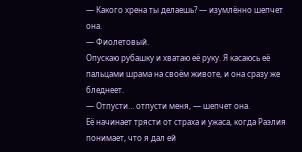— Какого хрена ты делаешь? — изумлённо шепчет она.
— Фиолетовый.
Опускаю рубашку и хватаю её руку. Я касаюсь её пальцами шрама на своём животе, и она сразу же бледнеет.
— Отпусти… отпусти меня, — шепчет она.
Её начинает трясти от страха и ужаса, когда Раэлия понимает, что я дал ей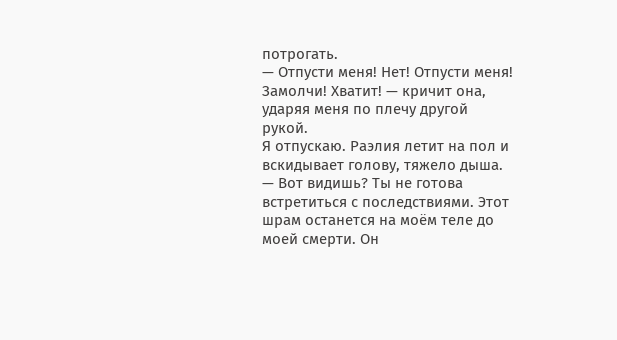потрогать.
— Отпусти меня! Нет! Отпусти меня! Замолчи! Хватит! — кричит она, ударяя меня по плечу другой рукой.
Я отпускаю. Раэлия летит на пол и вскидывает голову, тяжело дыша.
— Вот видишь? Ты не готова встретиться с последствиями. Этот шрам останется на моём теле до моей смерти. Он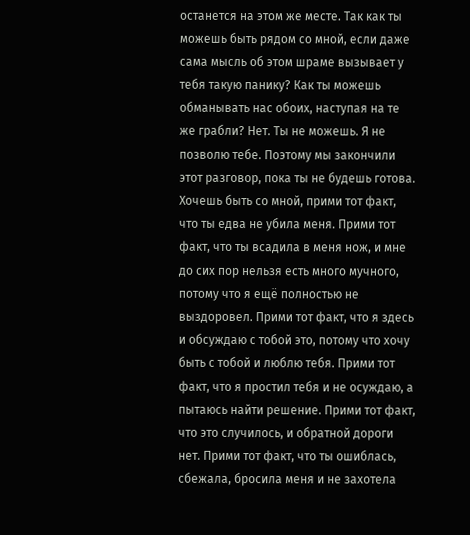останется на этом же месте. Так как ты можешь быть рядом со мной, если даже сама мысль об этом шраме вызывает у тебя такую панику? Как ты можешь обманывать нас обоих, наступая на те же грабли? Нет. Ты не можешь. Я не позволю тебе. Поэтому мы закончили этот разговор, пока ты не будешь готова. Хочешь быть со мной, прими тот факт, что ты едва не убила меня. Прими тот факт, что ты всадила в меня нож, и мне до сих пор нельзя есть много мучного, потому что я ещё полностью не выздоровел. Прими тот факт, что я здесь и обсуждаю с тобой это, потому что хочу быть с тобой и люблю тебя. Прими тот факт, что я простил тебя и не осуждаю, а пытаюсь найти решение. Прими тот факт, что это случилось, и обратной дороги нет. Прими тот факт, что ты ошиблась, сбежала, бросила меня и не захотела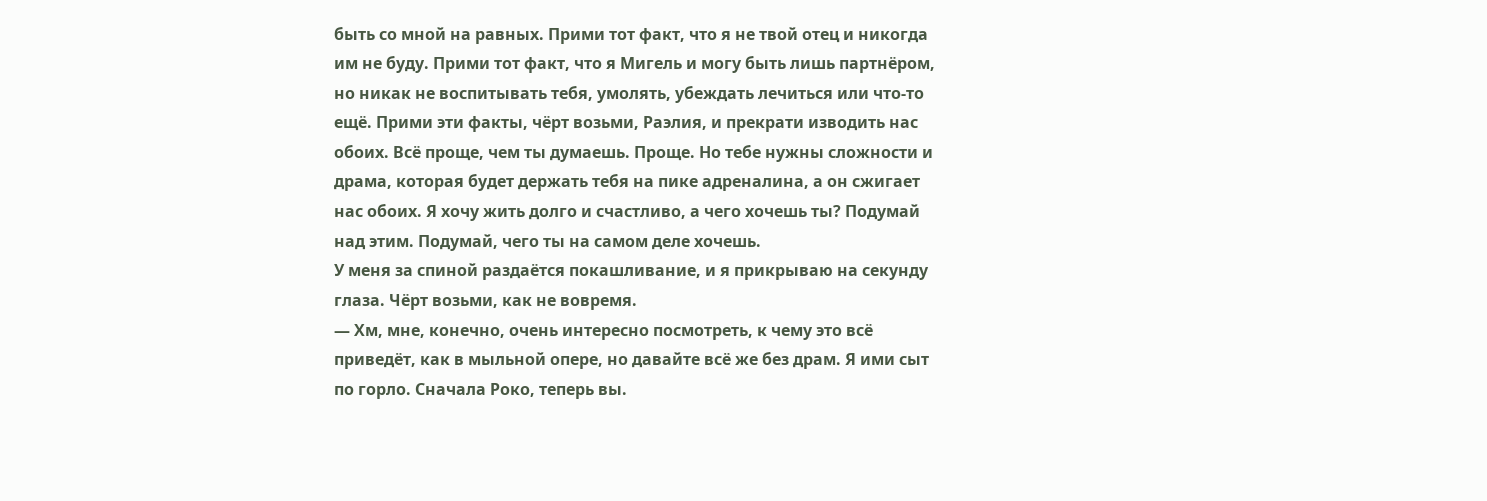быть со мной на равных. Прими тот факт, что я не твой отец и никогда им не буду. Прими тот факт, что я Мигель и могу быть лишь партнёром, но никак не воспитывать тебя, умолять, убеждать лечиться или что-то ещё. Прими эти факты, чёрт возьми, Раэлия, и прекрати изводить нас обоих. Всё проще, чем ты думаешь. Проще. Но тебе нужны сложности и драма, которая будет держать тебя на пике адреналина, а он сжигает нас обоих. Я хочу жить долго и счастливо, а чего хочешь ты? Подумай над этим. Подумай, чего ты на самом деле хочешь.
У меня за спиной раздаётся покашливание, и я прикрываю на секунду глаза. Чёрт возьми, как не вовремя.
— Хм, мне, конечно, очень интересно посмотреть, к чему это всё приведёт, как в мыльной опере, но давайте всё же без драм. Я ими сыт по горло. Сначала Роко, теперь вы.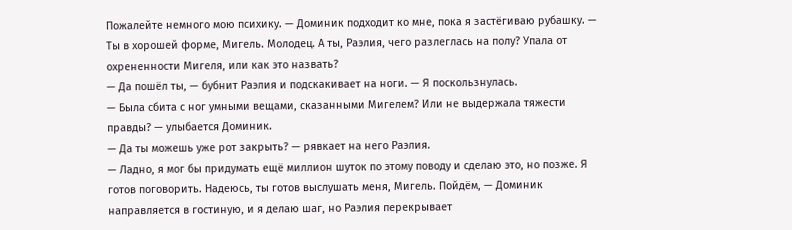Пожалейте немного мою психику. — Доминик подходит ко мне, пока я застёгиваю рубашку. — Ты в хорошей форме, Мигель. Молодец. А ты, Раэлия, чего разлеглась на полу? Упала от охрененности Мигеля, или как это назвать?
— Да пошёл ты, — бубнит Раэлия и подскакивает на ноги. — Я поскользнулась.
— Была сбита с ног умными вещами, сказанными Мигелем? Или не выдержала тяжести правды? — улыбается Доминик.
— Да ты можешь уже рот закрыть? — рявкает на него Раэлия.
— Ладно, я мог бы придумать ещё миллион шуток по этому поводу и сделаю это, но позже. Я готов поговорить. Надеюсь, ты готов выслушать меня, Мигель. Пойдём, — Доминик направляется в гостиную, и я делаю шаг, но Раэлия перекрывает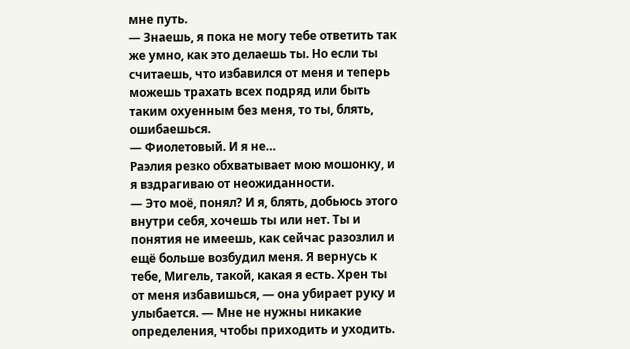мне путь.
— Знаешь, я пока не могу тебе ответить так же умно, как это делаешь ты. Но если ты считаешь, что избавился от меня и теперь можешь трахать всех подряд или быть таким охуенным без меня, то ты, блять, ошибаешься.
— Фиолетовый. И я не…
Раэлия резко обхватывает мою мошонку, и я вздрагиваю от неожиданности.
— Это моё, понял? И я, блять, добьюсь этого внутри себя, хочешь ты или нет. Ты и понятия не имеешь, как сейчас разозлил и ещё больше возбудил меня. Я вернусь к тебе, Мигель, такой, какая я есть. Хрен ты от меня избавишься, — она убирает руку и улыбается. — Мне не нужны никакие определения, чтобы приходить и уходить.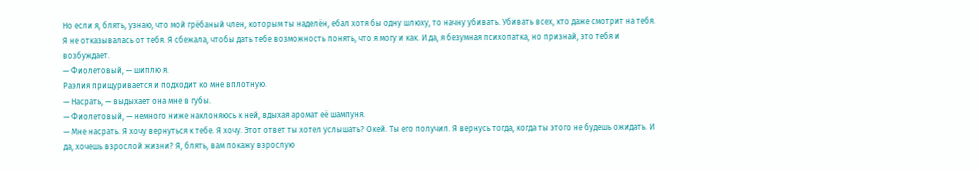Но если я, блять, узнаю, что мой грёбаный член, которым ты наделён, ебал хотя бы одну шлюху, то начну убивать. Убивать всех, кто даже смотрит на тебя. Я не отказывалась от тебя. Я сбежала, чтобы дать тебе возможность понять, что я могу и как. И да, я безумная психопатка, но признай, это тебя и возбуждает.
— Фиолетовый, — шиплю я.
Раэлия прищуривается и подходит ко мне вплотную.
— Насрать, — выдыхает она мне в губы.
— Фиолетовый, — немного ниже наклоняюсь к ней, вдыхая аромат её шампуня.
— Мне насрать. Я хочу вернуться к тебе. Я хочу. Этот ответ ты хотел услышать? Окей. Ты его получил. Я вернусь тогда, когда ты этого не будешь ожидать. И да, хочешь взрослой жизни? Я, блять, вам покажу взрослую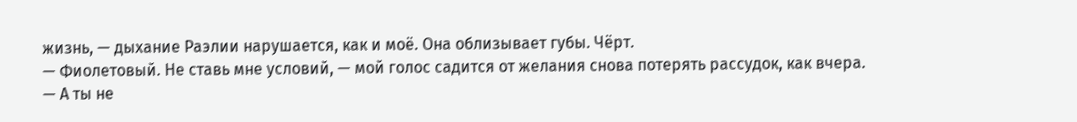жизнь, — дыхание Раэлии нарушается, как и моё. Она облизывает губы. Чёрт.
— Фиолетовый. Не ставь мне условий, — мой голос садится от желания снова потерять рассудок, как вчера.
— А ты не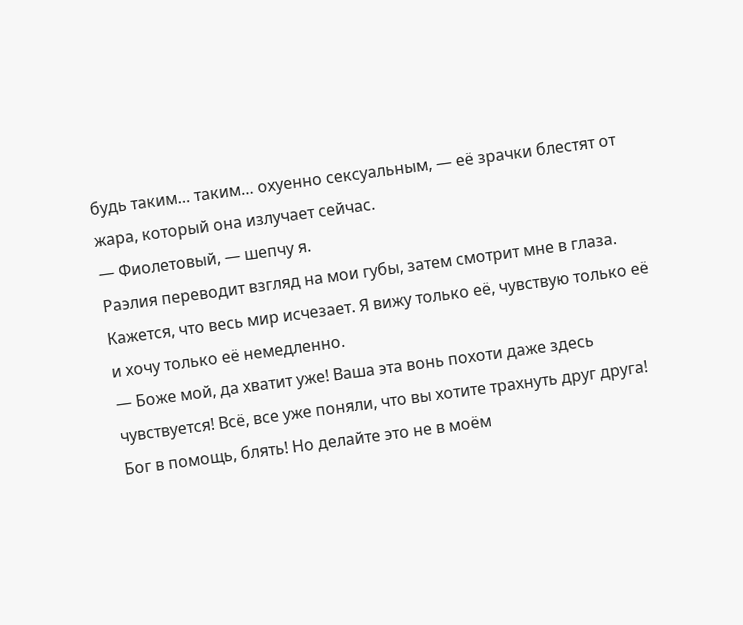будь таким… таким… охуенно сексуальным, — её зрачки блестят от жара, который она излучает сейчас.
— Фиолетовый, — шепчу я.
Раэлия переводит взгляд на мои губы, затем смотрит мне в глаза. Кажется, что весь мир исчезает. Я вижу только её, чувствую только её и хочу только её немедленно.
— Боже мой, да хватит уже! Ваша эта вонь похоти даже здесь чувствуется! Всё, все уже поняли, что вы хотите трахнуть друг друга! Бог в помощь, блять! Но делайте это не в моём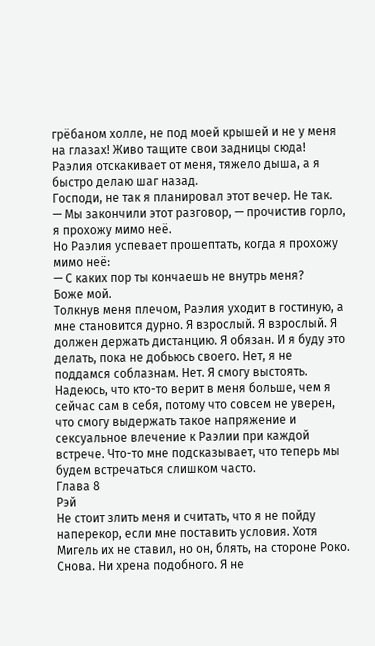грёбаном холле, не под моей крышей и не у меня на глазах! Живо тащите свои задницы сюда!
Раэлия отскакивает от меня, тяжело дыша, а я быстро делаю шаг назад.
Господи, не так я планировал этот вечер. Не так.
— Мы закончили этот разговор, — прочистив горло, я прохожу мимо неё.
Но Раэлия успевает прошептать, когда я прохожу мимо неё:
— С каких пор ты кончаешь не внутрь меня?
Боже мой.
Толкнув меня плечом, Раэлия уходит в гостиную, а мне становится дурно. Я взрослый. Я взрослый. Я должен держать дистанцию. Я обязан. И я буду это делать, пока не добьюсь своего. Нет, я не поддамся соблазнам. Нет. Я смогу выстоять.
Надеюсь, что кто-то верит в меня больше, чем я сейчас сам в себя, потому что совсем не уверен, что смогу выдержать такое напряжение и сексуальное влечение к Раэлии при каждой встрече. Что-то мне подсказывает, что теперь мы будем встречаться слишком часто.
Глава 8
Рэй
Не стоит злить меня и считать, что я не пойду наперекор, если мне поставить условия. Хотя Мигель их не ставил, но он, блять, на стороне Роко. Снова. Ни хрена подобного. Я не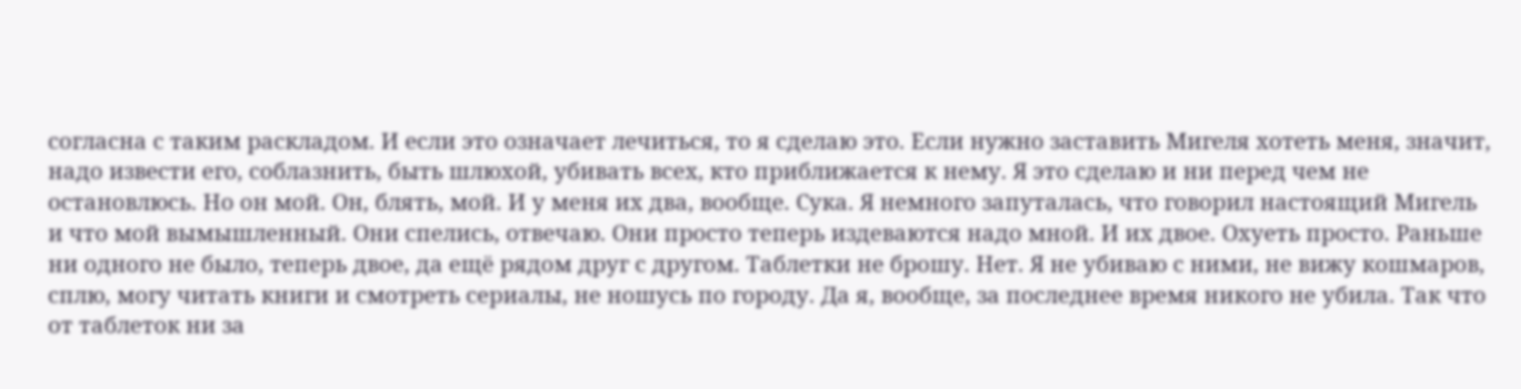согласна с таким раскладом. И если это означает лечиться, то я сделаю это. Если нужно заставить Мигеля хотеть меня, значит, надо извести его, соблазнить, быть шлюхой, убивать всех, кто приближается к нему. Я это сделаю и ни перед чем не остановлюсь. Но он мой. Он, блять, мой. И у меня их два, вообще. Сука. Я немного запуталась, что говорил настоящий Мигель и что мой вымышленный. Они спелись, отвечаю. Они просто теперь издеваются надо мной. И их двое. Охуеть просто. Раньше ни одного не было, теперь двое, да ещё рядом друг с другом. Таблетки не брошу. Нет. Я не убиваю с ними, не вижу кошмаров, сплю, могу читать книги и смотреть сериалы, не ношусь по городу. Да я, вообще, за последнее время никого не убила. Так что от таблеток ни за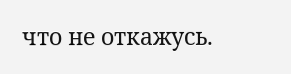что не откажусь.